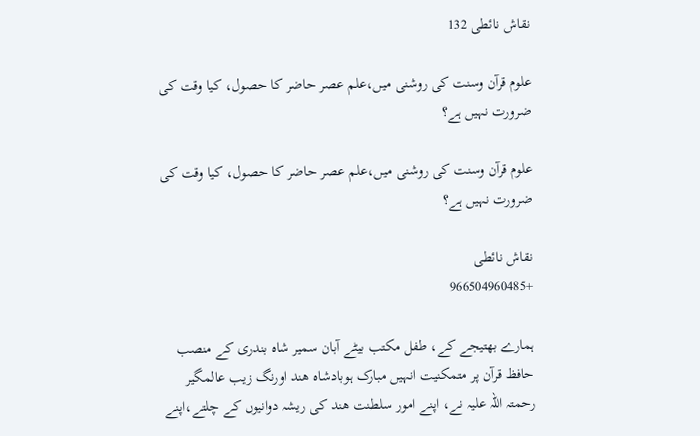نقاش نائطی 132

علوم قرآن وسنت کی روشنی میں،علم عصر حاضر کا حصول، کیا وقت کی ضرورت نہیں ہے؟

علوم قرآن وسنت کی روشنی میں،علم عصر حاضر کا حصول، کیا وقت کی ضرورت نہیں ہے؟

نقاش نائطی
+966504960485

ہمارے بھتیجے کے، طفل مکتب بیٹے آبان سمیر شاہ بندری کے منصب حافظ قرآن پر متمکنیت انہیں مبارک ہوبادشاہ ھند اورنگ زیب عالمگیر رحمتہ اللہ علیہ نے، اپنے امور سلطنت ھند کی ریشہ دوانیوں کے چلتے،اپنے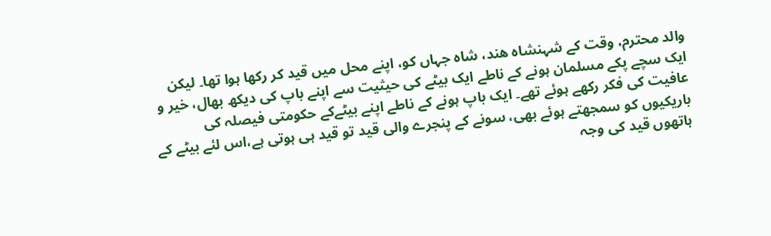والد محترم، وقت کے شہنشاہ ھند، شاہ جہاں کو، اپنے محل میں قید کر رکھا ہوا تھا۔ لیکن ایک سچے پکے مسلمان ہونے کے ناطے ایک بیٹے کی حیثیت سے اپنے باپ کی دیکھ بھال، خیر و عافیت کی فکر رکھے ہوئے تھے۔ ایک باپ ہونے کے ناطے اپنے بیٹےکے حکومتی فیصلہ کی باریکیوں کو سمجھتے ہوئے بھی، سونے کے پنجرے والی قید تو قید ہی ہوتی ہے،اس لئے بیٹے کے ہاتھوں قید کی وجہ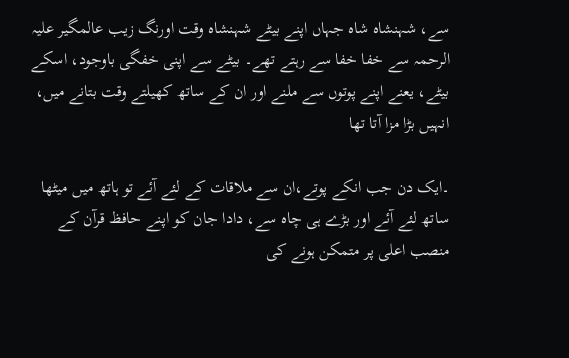سے، شہنشاہ شاہ جہاں اپنے بیٹے شہنشاہ وقت اورنگ زیب عالمگیر علیہ الرحمہ سے خفا خفا سے رہتے تھے۔ بیٹے سے اپنی خفگی باوجود، اسکے بیٹے، یعنے اپنے پوتوں سے ملنے اور ان کے ساتھ کھیلتے وقت بتانے میں، انہیں بڑا مزا آتا تھا

۔ایک دن جب انکے پوتے،ان سے ملاقات کے لئے آئے تو ہاتھ میں میٹھا ساتھ لئے آئے اور بڑے ہی چاہ سے، دادا جان کو اپنے حافظ قرآن کے منصب اعلی پر متمکن ہونے کی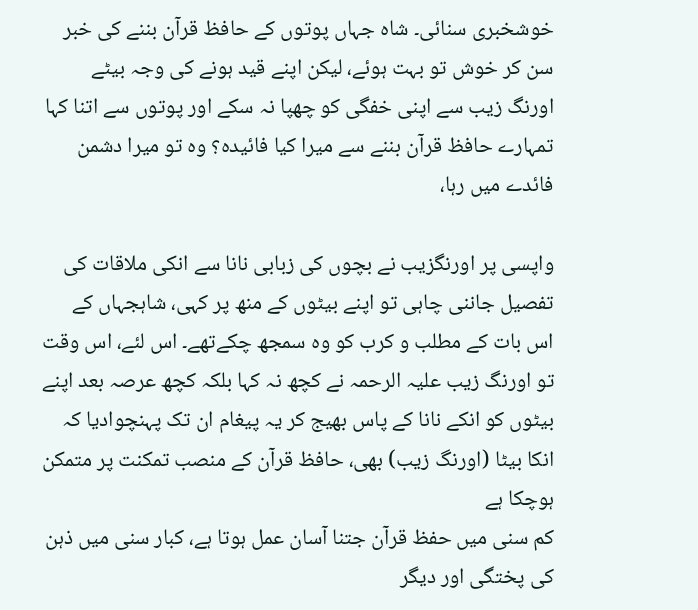خوشخبری سنائی۔ شاہ جہاں پوتوں کے حافظ قرآن بننے کی خبر سن کر خوش تو بہت ہوئے، لیکن اپنے قید ہونے کی وجہ بیٹے اورنگ زیب سے اپنی خفگی کو چھپا نہ سکے اور پوتوں سے اتنا کہا تمہارے حافظ قرآن بننے سے میرا کیا فائیدہ؟ وہ تو میرا دشمن فائدے میں رہا،

واپسی پر اورنگزیب نے بچوں کی زبابی نانا سے انکی ملاقات کی تفصیل جاننی چاہی تو اپنے بیٹوں کے منھ پر کہی، شاہجہاں کے اس بات کے مطلب و کرب کو وہ سمجھ چکےتھے۔ اس لئے، اس وقت تو اورنگ زیب علیہ الرحمہ نے کچھ نہ کہا بلکہ کچھ عرصہ بعد اپنے بیٹوں کو انکے نانا کے پاس بھیج کر یہ پیغام ان تک پہنچوادیا کہ انکا بیٹا (اورنگ زیب) بھی، حافظ قرآن کے منصب تمکنت پر متمکن ہوچکا ہے
کم سنی میں حفظ قرآن جتنا آسان عمل ہوتا ہے، کبار سنی میں ذہن کی پختگی اور دیگر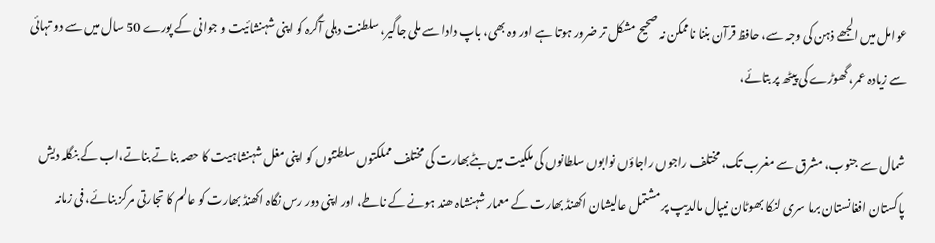عوامل میں الجھے ذہن کی وجہ سے، حافظ قرآن بننا ناممکن نہ صحیح مشکل تر ضرور ہوتا ہے اور وہ بھی، باپ دادا سے ملی جاگیر، سلطنت دہلی آگرہ کو اپنی شہنشائیت و جوانی کے پورے 50 سال میں سے دو تہائی سے زیادہ عمر، گھوڑے کی پیٹھ پر بتائے،

شمال سے جنوب، مشرق سے مغرب تک، مختلف راجوں راجاؤں نوابوں سلطانوں کی ملکیت میں بٹےبھارت کی مختلف مملکتوں سلطتنوں کو اپنی مغل شہنشاہیت کا حصہ بناتے بناتے،اب کے بنگلہ دیش پاکستان افغانستان برما سری لنکا بھوٹان نیپال مالدیپ پر مشتمل عالیشان اکھنڈ بھارت کے معمار شہنشاہ ھند ہونے کے ناطے، اور اپنی دور رس نگاہ اکھنڈ بھارت کو عالم کا تجارتی مرکز بنائے، فی زمانہ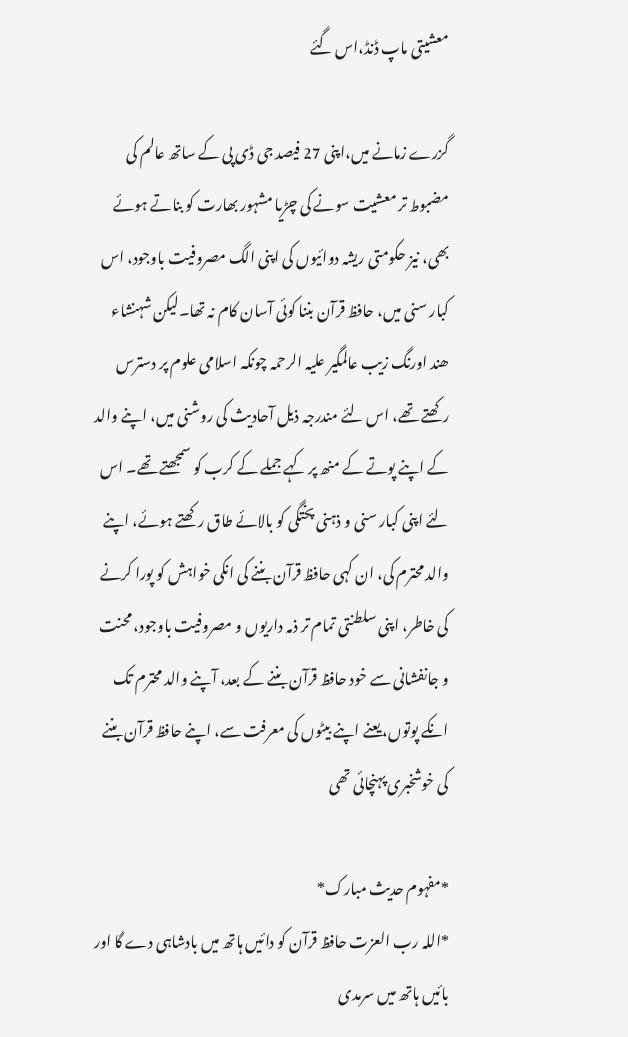معشیتی ماپ ڈنڈ،اس گئے

گزرے زمانے میں،اپنی 27 فیصد جی ڈی پی کے ساتھ عالم کی مضبوط تر معشیت سونے کی چڑیا مشہور بھارت کو بناتے ہوئے بھی، نیز حکومتی ریشہ دوائیوں کی اپنی الگ مصروفیت باوجود، اس کبار سنی میں، حافظ قرآن بننا کوئی آسان کام نہ تھا۔لیکن شہنشاء ھند اورنگ زیب عالمگیر علیہ الرحمہ چونکہ اسلامی علوم پر دسترس رکھتے تھے، اس لئے مندرجہ ذیل آحادیث کی روشنی میں، اپنے والد کے اپنے پوتے کے منھ پر کہے جملے کے کرب کو سمجھتے تھے۔ اس لئے اپنی کبار سنی و ذہنی پختگی کو بالائے طاق رکھتے ہوئے، اپنے والد محترم کی، ان کہی حافظ قرآن بننے کی انکی خواہش کو پورا کرنے کی خاطر، اپنی سلطنتی تمام تر ذمہ داریوں و مصروفیت باوجود، محنت و جانفشانی سے خود حافظ قرآن بننے کے بعد، آپنے والد محترم تک انکے پوتوں، یعنے اپنے بیٹوں کی معرفت سے، اپنے حافظ قرآن بننے کی خوشخبری پہنچائی تھی

*مفہوم حدیث مبارک*
*اللہ رب العزت حافظ قرآن کو دائیں ہاتھ میں بادشاہی دے گا اور بائیں ہاتھ میں سرمدی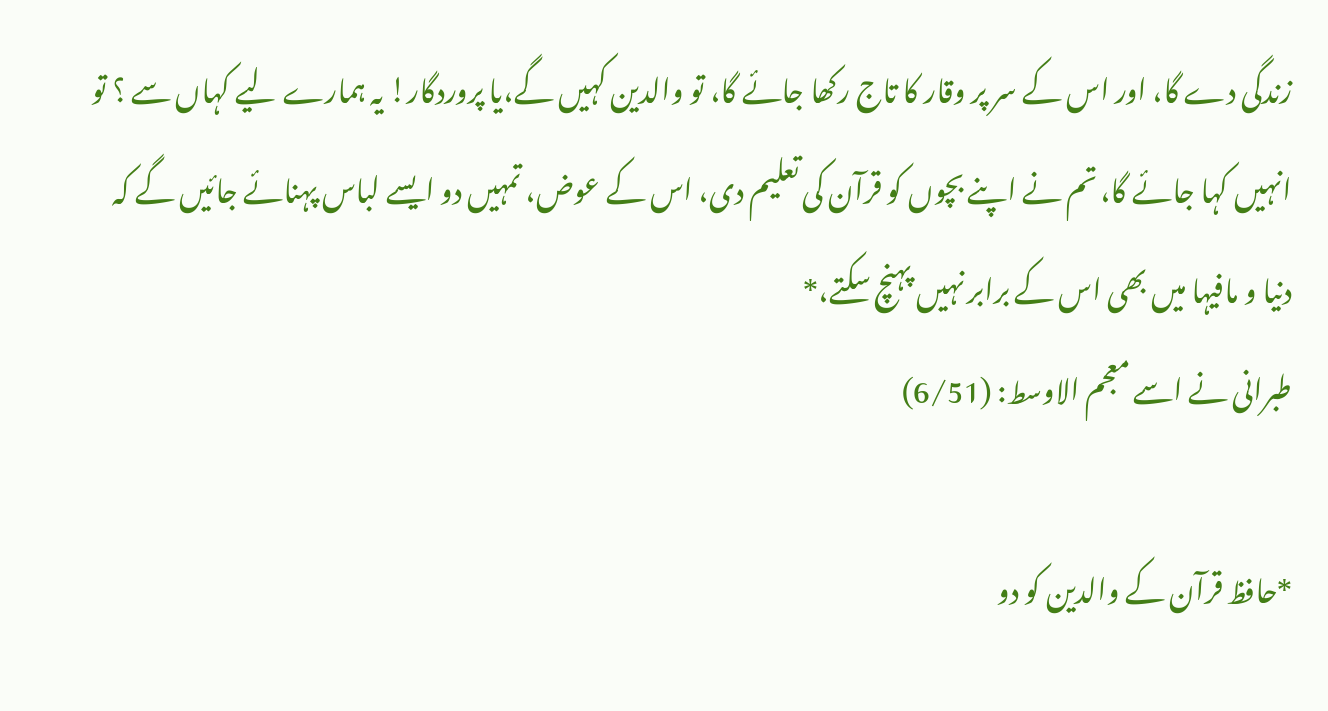زندگی دے گا، اور اس کے سر پر وقار کا تاج رکھا جائے گا، تو والدین کہیں گے،یا پروردگار! یہ ہمارے لیے کہاں سے ؟ تو انہیں کہا جائے گا، تم نے اپنے بچوں کو قرآن کی تعلیم دی، اس کے عوض، تمہیں دو ایسے لباس پہنائے جائیں گے کہ دنیا و مافیہا میں بھی اس کے برابر نہیں پہنچ سکتے،*
طبرانی نے اسے معجم الاوسط: (6/51)

*حافظ قرآن کے والدین کو دو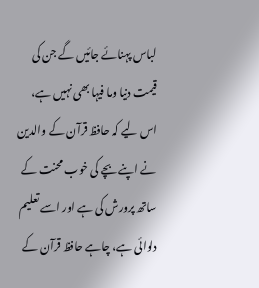لباس پہنائے جائیں گے جن کی قیمت دنیا وما فیہا بھی نہیں ہے، اس لیے کہ حافظ قرآن کے والدین نے اپنے بچے کی خوب محنت کے ساتھ پرورش کی ہے اور اسے تعلیم دلوائی ہے، چاہے حافظ قرآن کے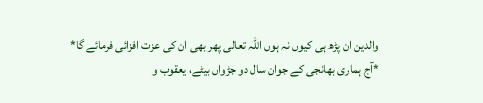والدین ان پڑھ ہی کیوں نہ ہوں اللہ تعالی پھر بھی ان کی عزت افزائی فرمائے گا*
*آج ہماری بھانجی کے جوان سال دو جڑواں بیٹے، یعقوب و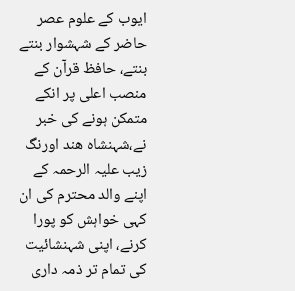ایوب کے علوم عصر حاضر کے شہشوار بنتے بنتے، حافظ قرآن کے منصب اعلی پر انکے متمکن ہونے کی خبر نے،شہنشاہ ھند اورنگ زیب علیہ الرحمہ کے اپنے والد محترم کی ان کہی خواہش کو پورا کرنے، اپنی شہنشائیت کی تمام تر ذمہ داری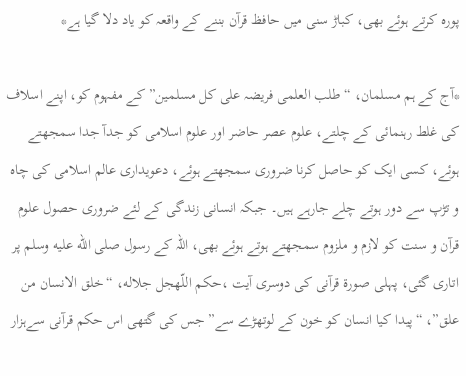پورہ کرتے ہوئے بھی، کباڑ سنی میں حافظ قرآن بننے کے واقعہ کو یاد دلا گیا ہے*

*آج کے ہم مسلمان، “طلب العلمی فریضہ علی کل مسلمین” کے مفہوم کو، اپنے اسلاف کی غلط رہنمائی کے چلتے، علوم عصر حاضر اور علوم اسلامی کو جدآ جدا سمجھتے ہوئے، کسی ایک کو حاصل کرنا ضروری سمجھتے ہوئے، دعویداری عالم اسلامی کی چاہ و تڑپ سے دور ہوتے چلے جارہے ہیں۔ جبکہ انسانی زندگی کے لئے ضروری حصول علوم قرآن و سنت کو لازم و ملزوم سمجھتے ہوتے ہوئے بھی، اللہ کے رسول صلى الله عليه وسلم پر اتاری گئی، پہلی صورة قرآنی کی دوسری آیت ،حکم اللّهجل جلاله، “خلق الانسان من علق”، “پیدا کیا انسان کو خون کے لوتھڑے سے” جس کی گتھی اس حکم قرآنی سےہزار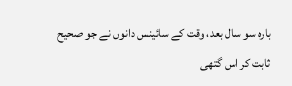بارہ سو سال بعد، وقت کے سائینس دانوں نے جو صحیح ثابت کر اس گتھی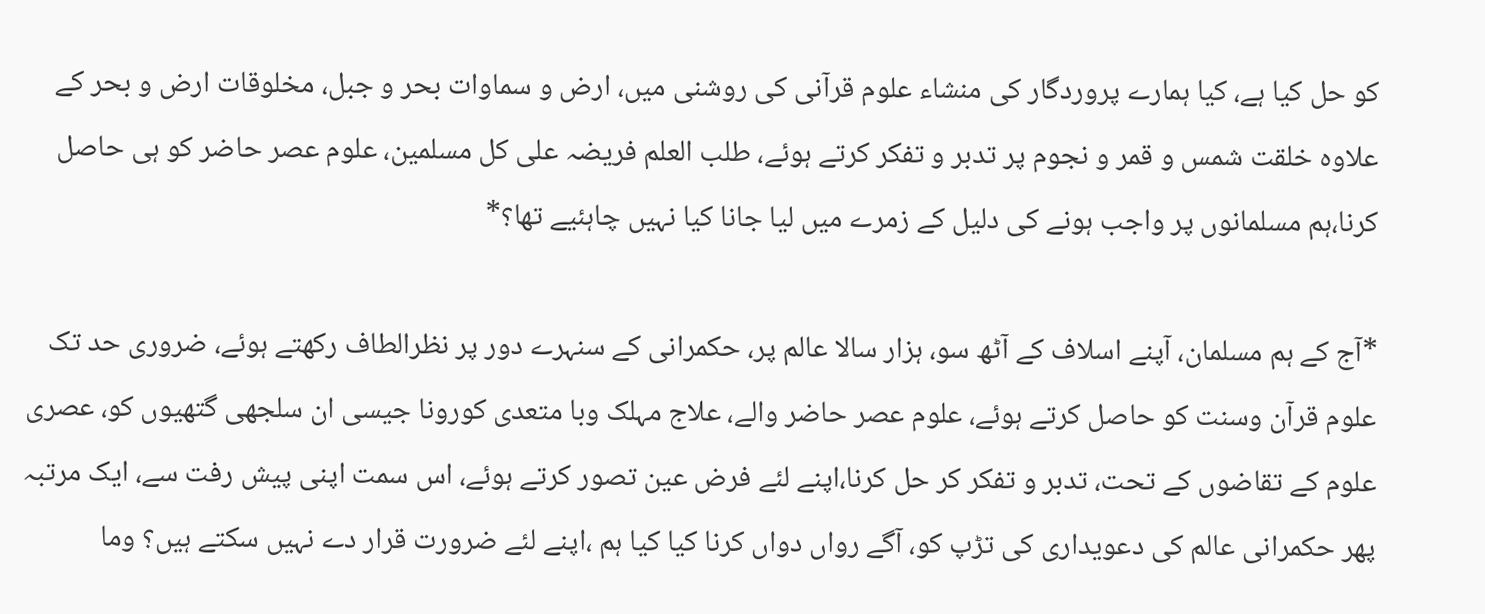کو حل کیا ہے، کیا ہمارے پروردگار کی منشاء علوم قرآنی کی روشنی میں، ارض و سماوات بحر و جبل، مخلوقات ارض و بحر کے علاوہ خلقت شمس و قمر و نجوم پر تدبر و تفکر کرتے ہوئے، طلب العلم فریضہ علی کل مسلمین، علوم عصر حاضر کو ہی حاصل کرنا،ہم مسلمانوں پر واجب ہونے کی دلیل کے زمرے میں لیا جانا کیا نہیں چاہئیے تھا؟*

*آج کے ہم مسلمان، آپنے اسلاف کے آٹھ سو، ہزار سالا عالم پر، حکمرانی کے سنہرے دور پر نظرالطاف رکھتے ہوئے، ضروری حد تک علوم قرآن وسنت کو حاصل کرتے ہوئے، علوم عصر حاضر والے، علاج مہلک وبا متعدی کورونا جیسی ان سلجھی گتھیوں کو، عصری علوم کے تقاضوں کے تحت، تدبر و تفکر کر حل کرنا،اپنے لئے فرض عین تصور کرتے ہوئے، اس سمت اپنی پیش رفت سے، ایک مرتبہ پھر حکمرانی عالم کی دعویداری کی تڑپ کو، آگے رواں دواں کرنا کیا کیا ہم ،اپنے لئے ضرورت قرار دے نہیں سکتے ہیں؟ وما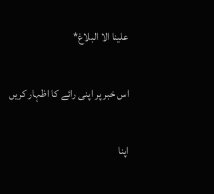علینا الا البلاغ*

اس خبر پر اپنی رائے کا اظہار کریں

اپنا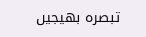تبصرہ بھیجیں